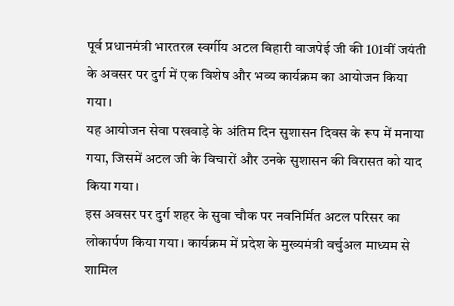पूर्व प्रधानमंत्री भारतरत्न स्वर्गीय अटल बिहारी वाजपेई जी की 101वीं जयंती के अवसर पर दुर्ग में एक विशेष और भव्य कार्यक्रम का आयोजन किया गया।
यह आयोजन सेवा पखवाड़े के अंतिम दिन सुशासन दिवस के रूप में मनाया गया, जिसमें अटल जी के विचारों और उनके सुशासन की विरासत को याद किया गया।
इस अवसर पर दुर्ग शहर के सुवा चौक पर नवनिर्मित अटल परिसर का लोकार्पण किया गया। कार्यक्रम में प्रदेश के मुख्यमंत्री वर्चुअल माध्यम से शामिल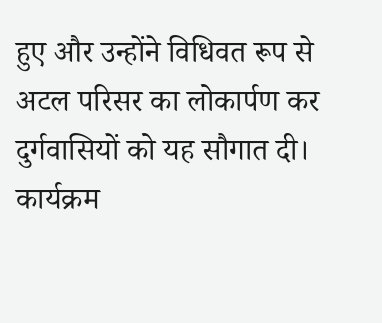हुए और उन्होंने विधिवत रूप से अटल परिसर का लोकार्पण कर दुर्गवासियों को यह सौगात दी।
कार्यक्रम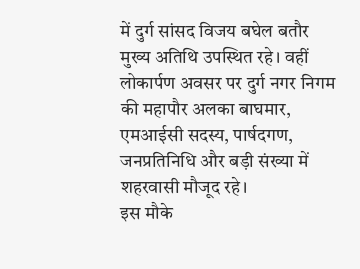में दुर्ग सांसद विजय बघेल बतौर मुख्य अतिथि उपस्थित रहे। वहीं लोकार्पण अवसर पर दुर्ग नगर निगम की महापौर अलका बाघमार, एमआईसी सदस्य, पार्षदगण, जनप्रतिनिधि और बड़ी संख्या में शहरवासी मौजूद रहे।
इस मौके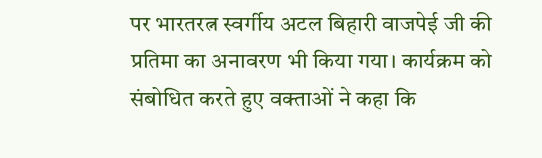पर भारतरत्न स्वर्गीय अटल बिहारी वाजपेई जी की प्रतिमा का अनावरण भी किया गया। कार्यक्रम को संबोधित करते हुए वक्ताओं ने कहा कि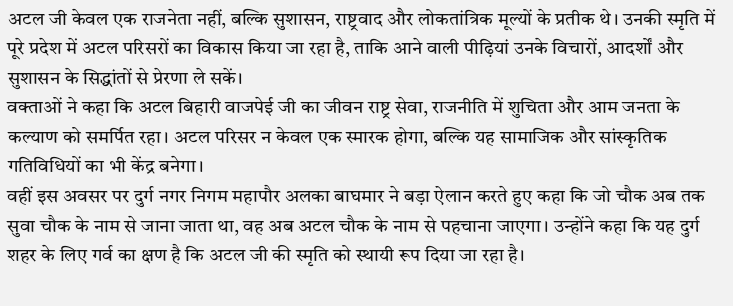अटल जी केवल एक राजनेता नहीं, बल्कि सुशासन, राष्ट्रवाद और लोकतांत्रिक मूल्यों के प्रतीक थे। उनकी स्मृति में पूरे प्रदेश में अटल परिसरों का विकास किया जा रहा है, ताकि आने वाली पीढ़ियां उनके विचारों, आदर्शों और सुशासन के सिद्धांतों से प्रेरणा ले सकें।
वक्ताओं ने कहा कि अटल बिहारी वाजपेई जी का जीवन राष्ट्र सेवा, राजनीति में शुचिता और आम जनता के कल्याण को समर्पित रहा। अटल परिसर न केवल एक स्मारक होगा, बल्कि यह सामाजिक और सांस्कृतिक गतिविधियों का भी केंद्र बनेगा।
वहीं इस अवसर पर दुर्ग नगर निगम महापौर अलका बाघमार ने बड़ा ऐलान करते हुए कहा कि जो चौक अब तक सुवा चौक के नाम से जाना जाता था, वह अब अटल चौक के नाम से पहचाना जाएगा। उन्होंने कहा कि यह दुर्ग शहर के लिए गर्व का क्षण है कि अटल जी की स्मृति को स्थायी रूप दिया जा रहा है।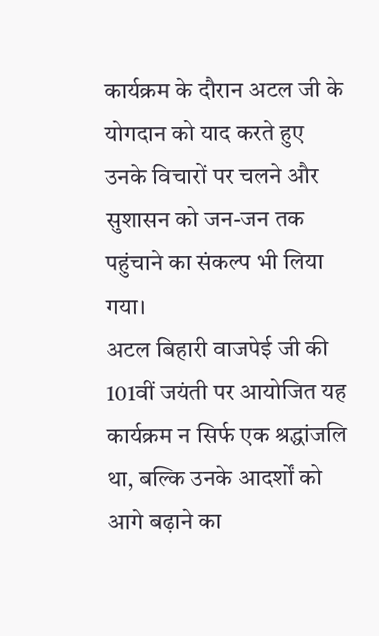कार्यक्रम के दौरान अटल जी के योगदान को याद करते हुए उनके विचारों पर चलने और सुशासन को जन-जन तक पहुंचाने का संकल्प भी लिया गया।
अटल बिहारी वाजपेई जी की 101वीं जयंती पर आयोजित यह कार्यक्रम न सिर्फ एक श्रद्धांजलि था, बल्कि उनके आदर्शों को आगे बढ़ाने का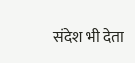संदेश भी देता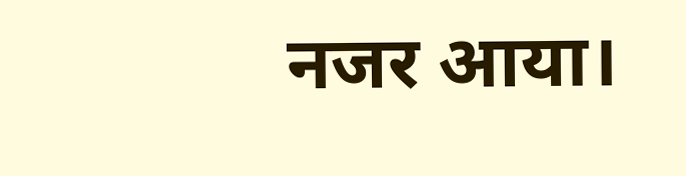नजर आया।